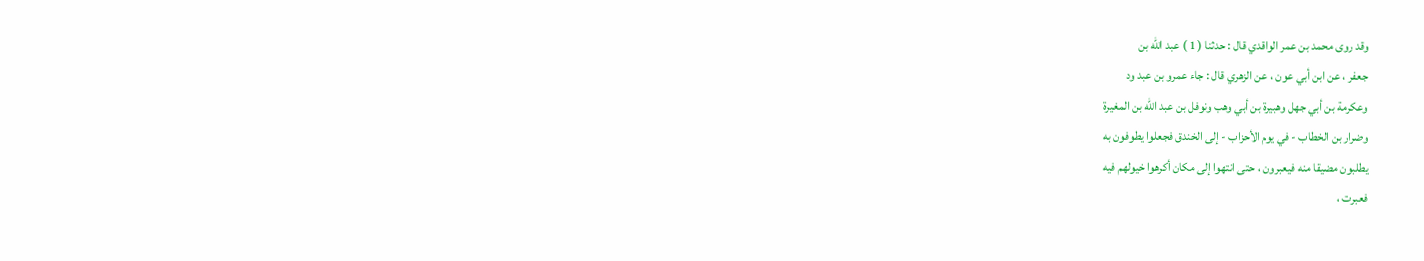وقد روى محمد بن عمر الواقدي قال : حدثنا ( 1 ) عبد الله بن
جعفر ، عن ابن أبي عون ، عن الزهري قال : جاء عمرو بن عبد ود
وعكرمة بن أبي جهل وهبيرة بن أبي وهب ونوفل بن عبد الله بن المغيرة
وضرار بن الخطاب - في يوم الأحزاب - إلى الخندق فجعلوا يطوفون به
يطلبون مضيقا منه فيعبرون ، حتى انتهوا إلى مكان أكرهوا خيولهم فيه
فعبرت ،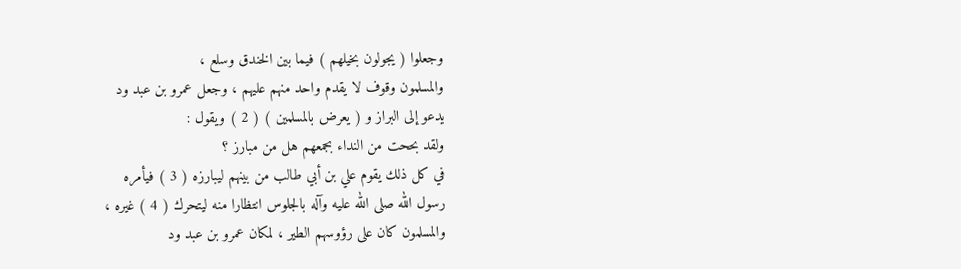وجعلوا ( يجولون بخيلهم ) فيما بين الخندق وسلع ،
والمسلمون وقوف لا يقدم واحد منهم عليهم ، وجعل عمرو بن عبد ود
يدعو إلى البراز و ( يعرض بالمسلمين ) ( 2 ) ويقول :
ولقد بححت من النداء بجمعهم هل من مبارز ؟
في كل ذلك يقوم علي بن أبي طالب من بينهم ليبارزه ( 3 ) فيأمره
رسول الله صلى الله عليه وآله بالجلوس انتظارا منه ليتحرك ( 4 ) غيره ،
والمسلمون كان على رؤوسهم الطير ، لمكان عمرو بن عبد ود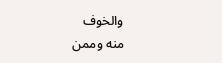والخوف
منه وممن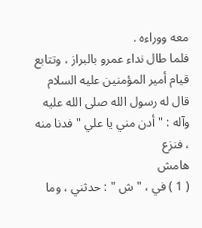معه ووراءه .
فلما طال نداء عمرو بالبراز ، وتتابع قيام أمير المؤمنين عليه السلام
قال له رسول الله صلى الله عليه وآله : " أدن مني يا علي " فدنا منه ، فنزع
هامش
( 1 ) في ، " ش " : حدثني ، وما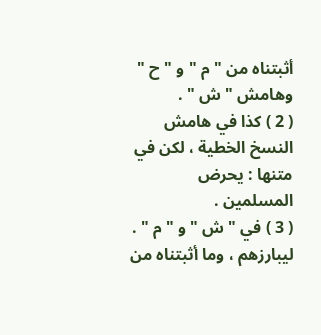أثبتناه من " م " و " ح " وهامش " ش " .
( 2 ) كذا في هامش النسخ الخطية ، لكن في متنها : يحرض المسلمين .
( 3 ) في " ش " و " م " . ليبارزهم ، وما أثبتناه من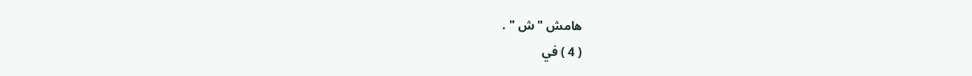هامش " ش " .
( 4 ) في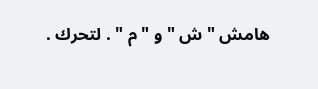هامش " ش " و " م " . لتحرك .